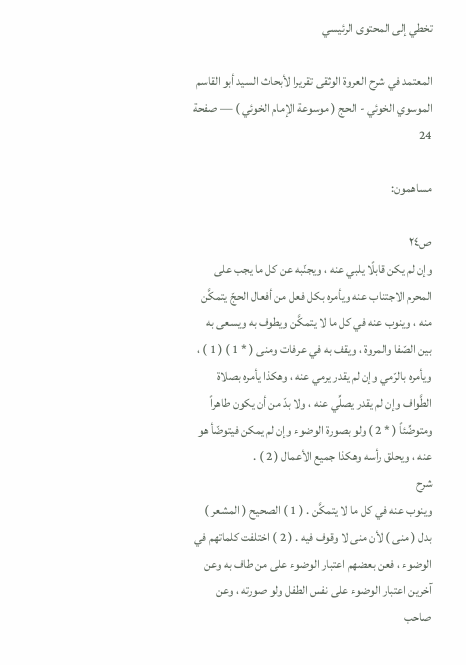تخطي إلى المحتوى الرئيسي

المعتمد في شرح العروة الوثقى تقريرا لأبحاث السيد أبو القاسم الموسوي الخوئي - الحج ( موسوعة الإمام الخوئي ) — صفحة 24

مساهمون:

ص٢٤
وإن لم يكن قابلًا يلبي عنه ، ويجنّبه عن كل ما يجب على المحرم الاجتناب عنه ويأمره بكل فعل من أفعال الحجّ يتمكَّن منه ، وينوب عنه في كل ما لا يتمكَّن ويطوف به ويسعى به بين الصّفا والمروة ، ويقف به في عرفات ومنى ( * 1 ) ( 1 ) ، ويأمره بالرّمي وإن لم يقدر يرمي عنه ، وهكذا يأمره بصلاة الطَّواف وإن لم يقدر يصلِّي عنه ، ولا بدّ من أن يكون طاهراً ومتوضِّئاً ( * 2 ) ولو بصورة الوضوء وإن لم يمكن فيتوضّأ هو عنه ، ويحلق رأسه وهكذا جميع الأعمال ( 2 ) .
شرح
وينوب عنه في كل ما لا يتمكَّن . ( 1 ) الصحيح ( المشعر ) بدل ( منى ) لأن منى لا وقوف فيه . ( 2 ) اختلفت كلماتهم في الوضوء ، فعن بعضهم اعتبار الوضوء على من طاف به وعن آخرين اعتبار الوضوء على نفس الطفل ولو صورته ، وعن صاحب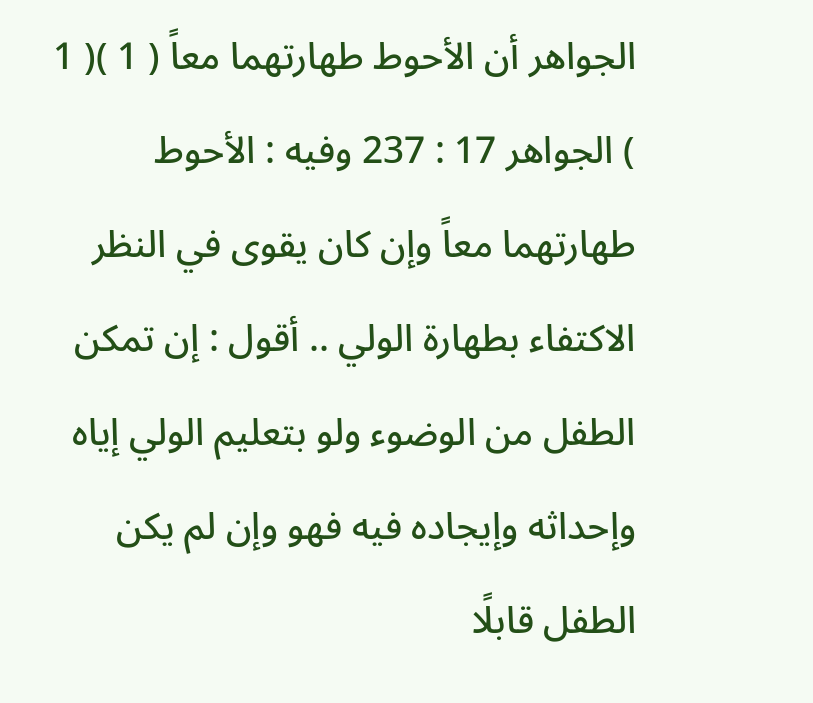الجواهر أن الأحوط طهارتهما معاً ( 1 )( 1 ) الجواهر 17 : 237 وفيه : الأحوط طهارتهما معاً وإن كان يقوى في النظر الاكتفاء بطهارة الولي .. أقول : إن تمكن الطفل من الوضوء ولو بتعليم الولي إياه وإحداثه وإيجاده فيه فهو وإن لم يكن الطفل قابلًا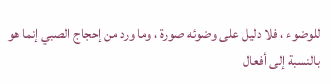للوضوء ، فلا دليل على وضوئه صورة ، وما ورد من إحجاج الصبي إنما هو بالنسبة إلى أفعال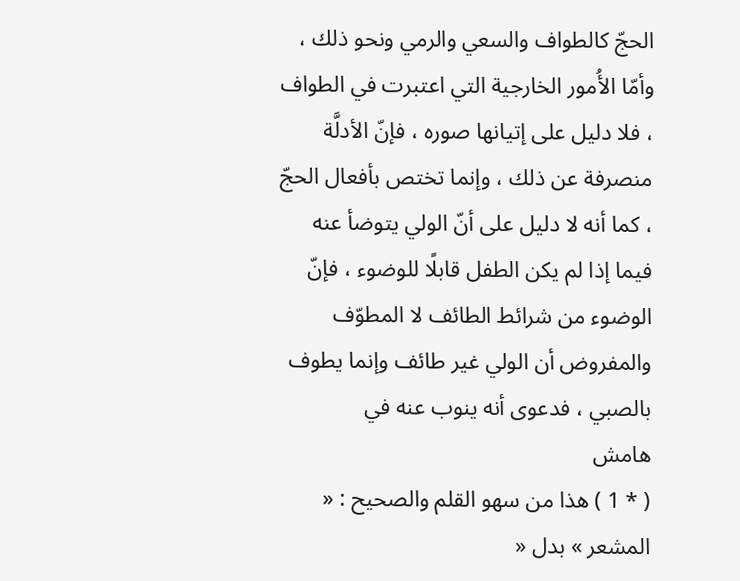الحجّ كالطواف والسعي والرمي ونحو ذلك ، وأمّا الأُمور الخارجية التي اعتبرت في الطواف ، فلا دليل على إتيانها صوره ، فإنّ الأدلَّة منصرفة عن ذلك ، وإنما تختص بأفعال الحجّ ، كما أنه لا دليل على أنّ الولي يتوضأ عنه فيما إذا لم يكن الطفل قابلًا للوضوء ، فإنّ الوضوء من شرائط الطائف لا المطوّف والمفروض أن الولي غير طائف وإنما يطوف بالصبي ، فدعوى أنه ينوب عنه في
هامش
( * 1 ) هذا من سهو القلم والصحيح : « المشعر » بدل «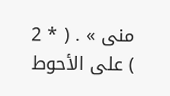منى » . ( * 2 ) على الأحوط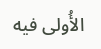الأُولى فيه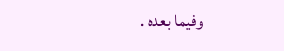وفيما بعده .